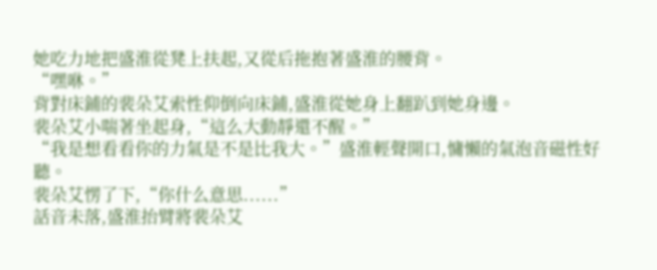她吃力地把盛淮從凳上扶起,又從后拖抱著盛淮的腰背。
“嘿咻。”
背對床鋪的裴朵艾索性仰倒向床鋪,盛淮從她身上翻趴到她身邊。
裴朵艾小喘著坐起身,“這么大動靜還不醒。”
“我是想看看你的力氣是不是比我大。”盛淮輕聲開口,慵懶的氣泡音磁性好聽。
裴朵艾愣了下,“你什么意思......”
話音未落,盛淮抬臂將裴朵艾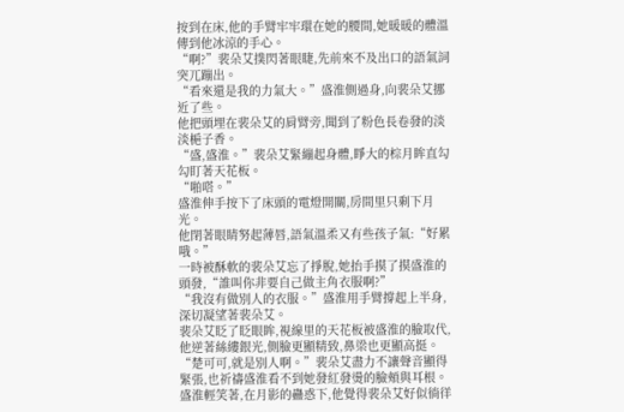按到在床,他的手臂牢牢環在她的腰間,她暖暖的體溫傳到他冰涼的手心。
“啊?”裴朵艾撲閃著眼睫,先前來不及出口的語氣詞突兀蹦出。
“看來還是我的力氣大。”盛淮側過身,向裴朵艾挪近了些。
他把頭埋在裴朵艾的肩臂旁,聞到了粉色長卷發的淡淡梔子香。
“盛,盛淮。”裴朵艾緊繃起身體,睜大的棕月眸直勾勾盯著天花板。
“啪嗒。”
盛淮伸手按下了床頭的電燈開關,房間里只剩下月光。
他閉著眼睛努起薄唇,語氣溫柔又有些孩子氣:“好累哦。”
一時被酥軟的裴朵艾忘了掙脫,她抬手摸了摸盛淮的頭發,“誰叫你非要自己做主角衣服啊?”
“我沒有做別人的衣服。”盛淮用手臂撐起上半身,深切凝望著裴朵艾。
裴朵艾眨了眨眼眸,視線里的天花板被盛淮的臉取代,他逆著絲縷銀光,側臉更顯精致,鼻梁也更顯高挺。
“楚可可,就是別人啊。”裴朵艾盡力不讓聲音顯得緊張,也祈禱盛淮看不到她發紅發燙的臉頰與耳根。
盛淮輕笑著,在月影的蠱惑下,他覺得裴朵艾好似徜徉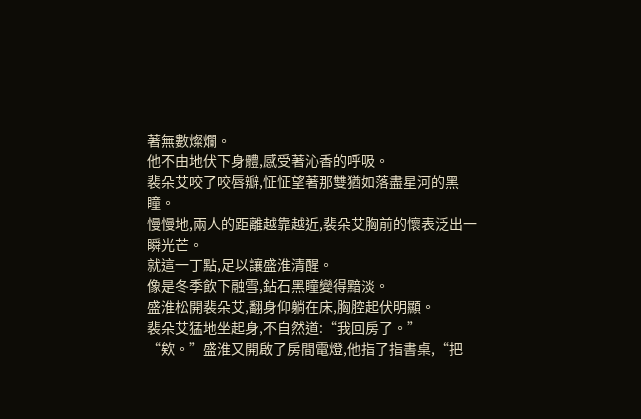著無數燦爛。
他不由地伏下身體,感受著沁香的呼吸。
裴朵艾咬了咬唇瓣,怔怔望著那雙猶如落盡星河的黑瞳。
慢慢地,兩人的距離越靠越近,裴朵艾胸前的懷表泛出一瞬光芒。
就這一丁點,足以讓盛淮清醒。
像是冬季飲下融雪,鉆石黑瞳變得黯淡。
盛淮松開裴朵艾,翻身仰躺在床,胸腔起伏明顯。
裴朵艾猛地坐起身,不自然道:“我回房了。”
“欸。”盛淮又開啟了房間電燈,他指了指書桌,“把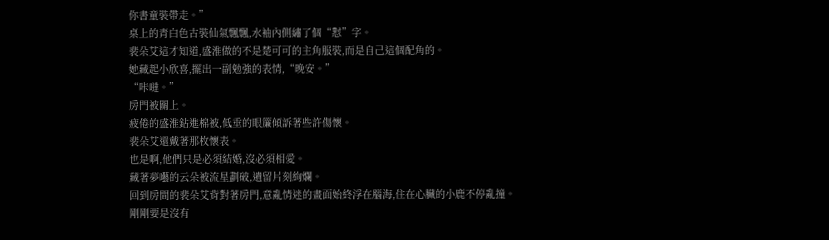你書童裝帶走。”
桌上的青白色古裝仙氣飄飄,水袖內側繡了個“懟”字。
裴朵艾這才知道,盛淮做的不是楚可可的主角服裝,而是自己這個配角的。
她藏起小欣喜,擺出一副勉強的表情,“晚安。”
“咔噠。”
房門被關上。
疲倦的盛淮鉆進棉被,低垂的眼簾傾訴著些許傷懷。
裴朵艾還戴著那枚懷表。
也是啊,他們只是必須結婚,沒必須相愛。
藏著夢囈的云朵被流星劃破,遺留片刻絢爛。
回到房間的裴朵艾背對著房門,意亂情迷的畫面始終浮在腦海,住在心臟的小鹿不停亂撞。
剛剛要是沒有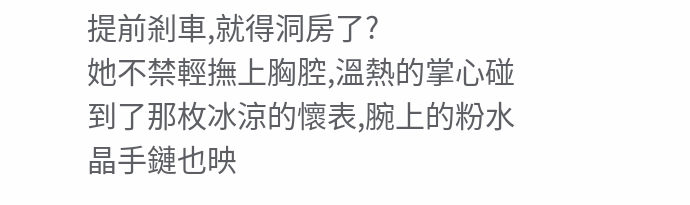提前剎車,就得洞房了?
她不禁輕撫上胸腔,溫熱的掌心碰到了那枚冰涼的懷表,腕上的粉水晶手鏈也映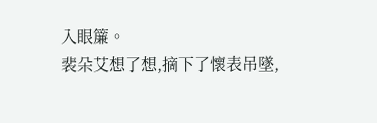入眼簾。
裴朵艾想了想,摘下了懷表吊墜,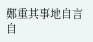鄭重其事地自言自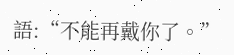語:“不能再戴你了。”